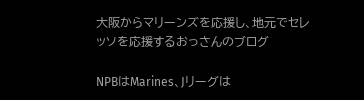大阪からマリーンズを応援し、地元でセレッソを応援するおっさんのブログ

NPBはMarines、Jリーグは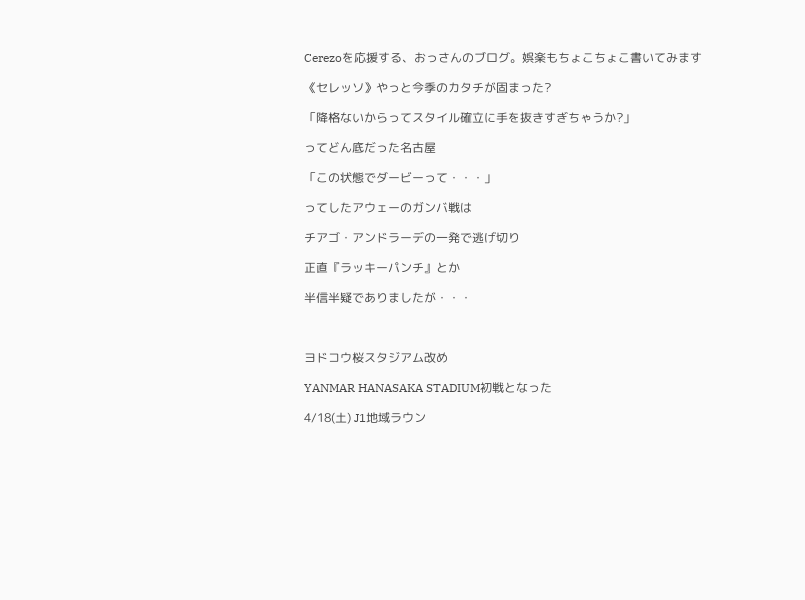Cerezoを応援する、おっさんのブログ。娯楽もちょこちょこ書いてみます

《セレッソ》やっと今季のカタチが固まった?

「降格ないからってスタイル確立に手を抜きすぎちゃうか?」

ってどん底だった名古屋

「この状態でダービーって・・・」

ってしたアウェーのガンバ戦は

チアゴ・アンドラーデの一発で逃げ切り

正直『ラッキーパンチ』とか

半信半疑でありましたが・・・



ヨドコウ桜スタジアム改め

YANMAR HANASAKA STADIUM初戦となった

4/18(土) J1地域ラウン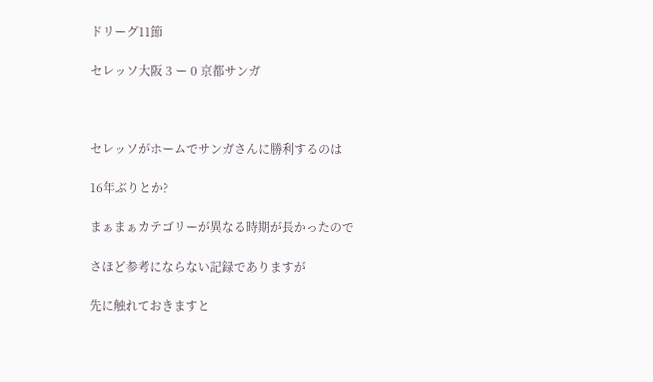ドリーグ11節

セレッソ大阪 3 ー 0 京都サンガ



セレッソがホームでサンガさんに勝利するのは

16年ぶりとか?

まぁまぁカテゴリーが異なる時期が長かったので

さほど参考にならない記録でありますが

先に触れておきますと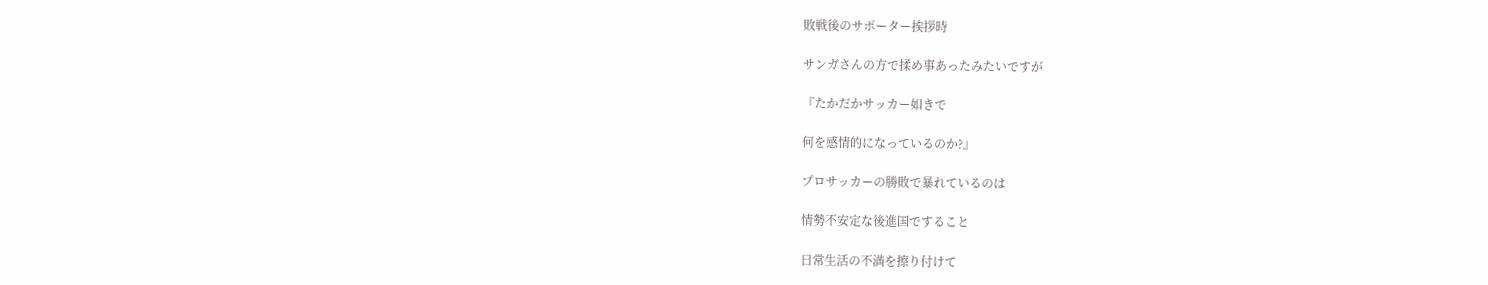敗戦後のサポーター挨拶時

サンガさんの方で揉め事あったみたいですが

『たかだかサッカー如きで

何を感情的になっているのか?』

プロサッカーの勝敗で暴れているのは

情勢不安定な後進国ですること

日常生活の不満を擦り付けて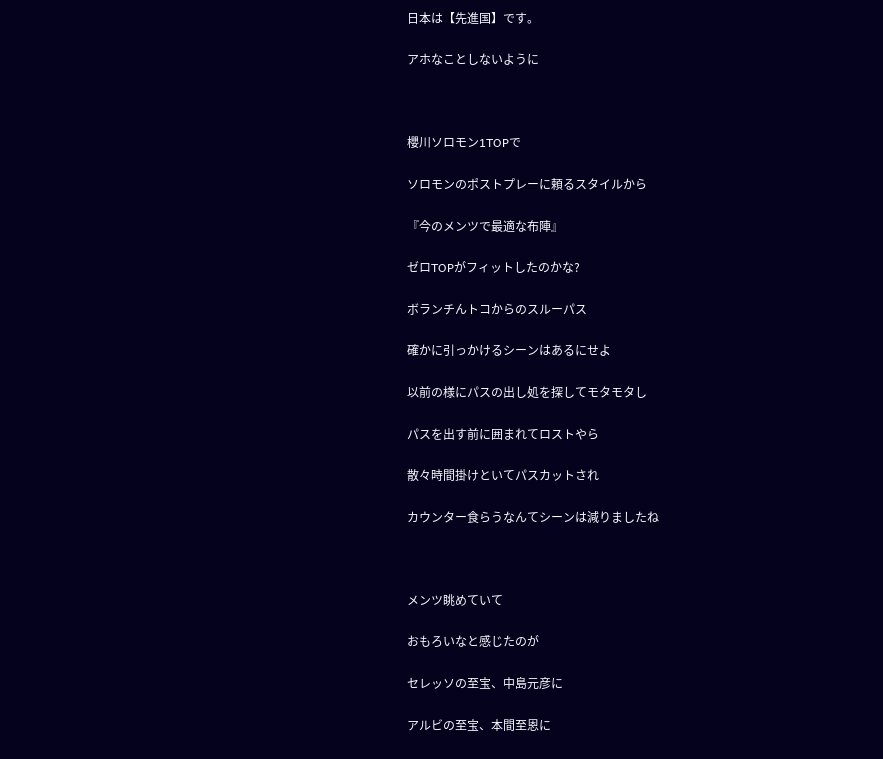日本は【先進国】です。

アホなことしないように



櫻川ソロモン1TOPで

ソロモンのポストプレーに頼るスタイルから

『今のメンツで最適な布陣』

ゼロTOPがフィットしたのかな?

ボランチんトコからのスルーパス

確かに引っかけるシーンはあるにせよ

以前の様にパスの出し処を探してモタモタし

パスを出す前に囲まれてロストやら

散々時間掛けといてパスカットされ

カウンター食らうなんてシーンは減りましたね



メンツ眺めていて

おもろいなと感じたのが

セレッソの至宝、中島元彦に

アルビの至宝、本間至恩に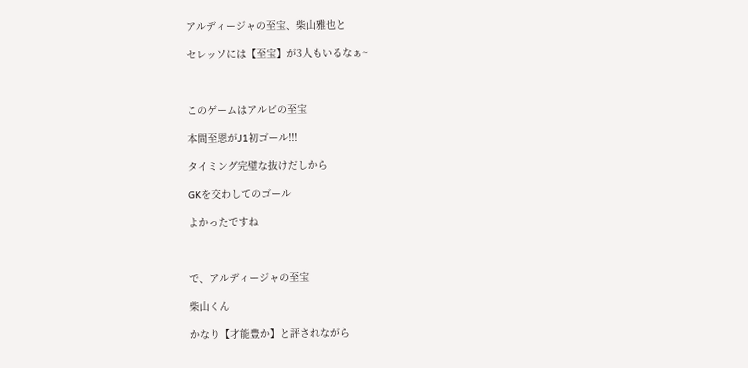アルディージャの至宝、柴山雅也と

セレッソには【至宝】が3人もいるなぁ~



このゲームはアルビの至宝

本間至恩がJ1初ゴール!!!

タイミング完璧な抜けだしから

GKを交わしてのゴール

よかったですね



で、アルディージャの至宝

柴山くん

かなり【才能豊か】と評されながら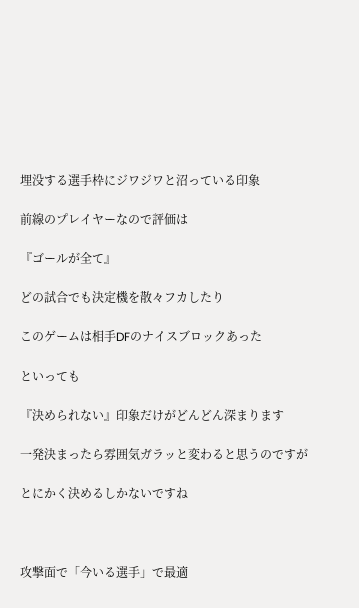埋没する選手枠にジワジワと沼っている印象

前線のプレイヤーなので評価は

『ゴールが全て』

どの試合でも決定機を散々フカしたり

このゲームは相手DFのナイスブロックあった

といっても

『決められない』印象だけがどんどん深まります

一発決まったら雰囲気ガラッと変わると思うのですが

とにかく決めるしかないですね



攻撃面で「今いる選手」で最適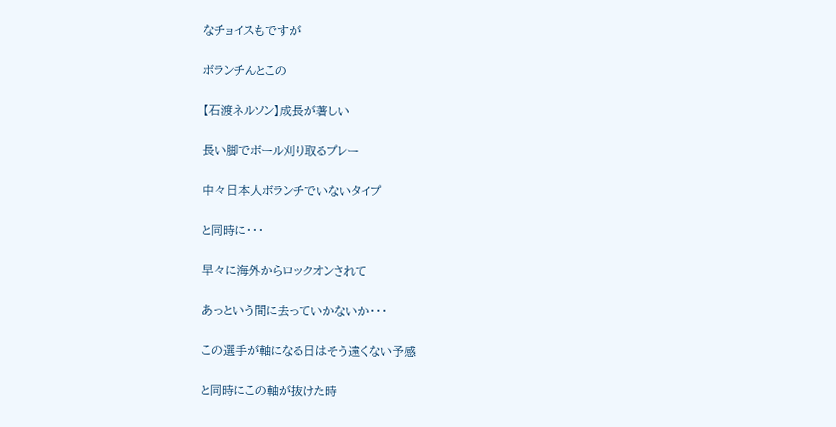なチョイスもですが

ボランチんとこの

【石渡ネルソン】成長が著しい

長い脚でボール刈り取るプレー

中々日本人ボランチでいないタイプ

と同時に・・・

早々に海外からロックオンされて

あっという間に去っていかないか・・・

この選手が軸になる日はそう遠くない予感

と同時にこの軸が抜けた時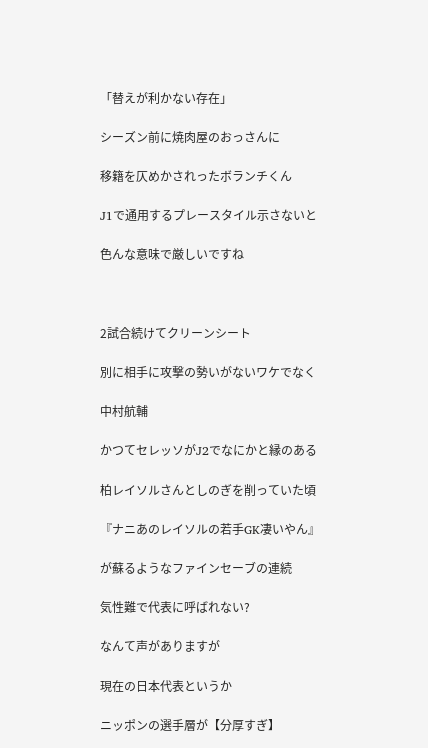「替えが利かない存在」

シーズン前に焼肉屋のおっさんに

移籍を仄めかされったボランチくん

J1で通用するプレースタイル示さないと

色んな意味で厳しいですね



2試合続けてクリーンシート

別に相手に攻撃の勢いがないワケでなく

中村航輔

かつてセレッソがJ2でなにかと縁のある

柏レイソルさんとしのぎを削っていた頃

『ナニあのレイソルの若手GK凄いやん』

が蘇るようなファインセーブの連続

気性難で代表に呼ばれない?

なんて声がありますが

現在の日本代表というか

ニッポンの選手層が【分厚すぎ】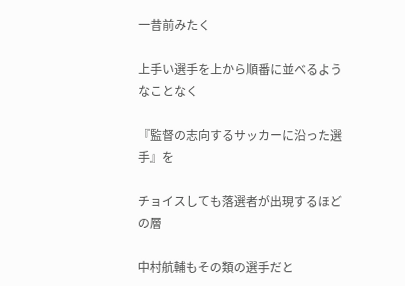一昔前みたく

上手い選手を上から順番に並べるようなことなく

『監督の志向するサッカーに沿った選手』を

チョイスしても落選者が出現するほどの層

中村航輔もその類の選手だと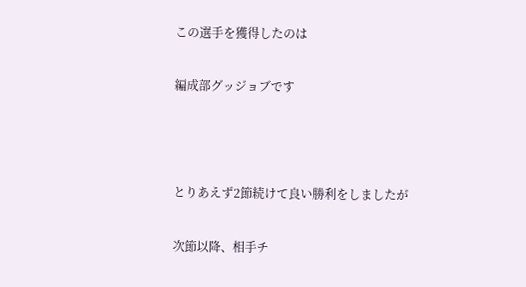この選手を獲得したのは

編成部グッジョブです



とりあえず2節続けて良い勝利をしましたが

次節以降、相手チ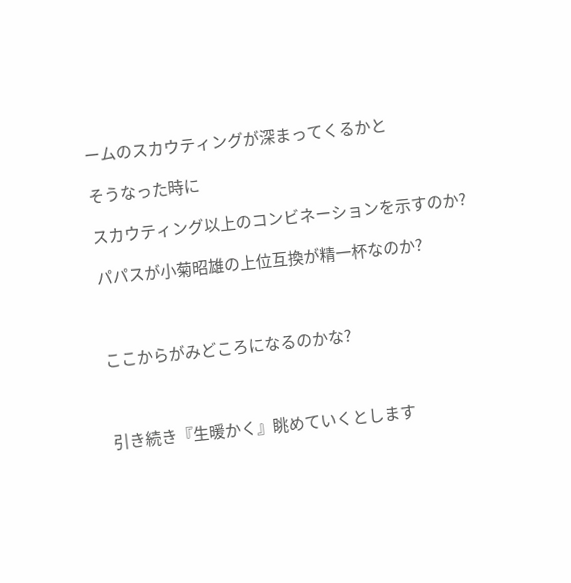ームのスカウティングが深まってくるかと

そうなった時に

スカウティング以上のコンビネーションを示すのか?

パパスが小菊昭雄の上位互換が精一杯なのか?



ここからがみどころになるのかな?



引き続き『生暖かく』眺めていくとします